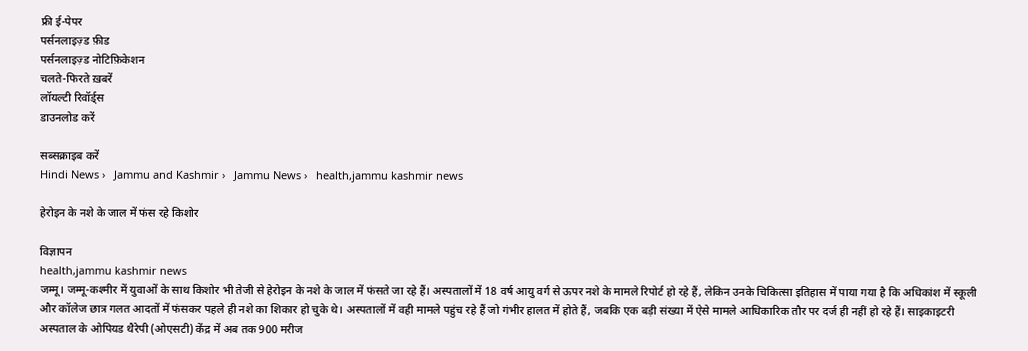फ्री ई-पेपर
पर्सनलाइज़्ड फ़ीड
पर्सनलाइज़्ड नोटिफ़िकेशन
चलते-फिरते ख़बरें
लॉयल्टी रिवॉर्ड्स
डाउनलोड करें

सब्सक्राइब करें
Hindi News ›   Jammu and Kashmir ›   Jammu News ›   health,jammu kashmir news

हेरोइन के नशे के जाल में फंस रहे किशोर

विज्ञापन
health,jammu kashmir news
जम्मू। जम्मू-कश्मीर में युवाओं के साथ किशोर भी तेजी से हेरोइन के नशे के जाल में फंसते जा रहे हैं। अस्पतालों में 18 वर्ष आयु वर्ग से ऊपर नशे के मामले रिपोर्ट हो रहे हैं, लेकिन उनके चिकित्सा इतिहास में पाया गया है कि अधिकांश में स्कूली और कॉलेज छात्र गलत आदतों में फंसकर पहले ही नशे का शिकार हो चुके थे। अस्पतालों में वही मामले पहुंच रहे हैं जो गंभीर हालत में होते हैं, जबकि एक बड़ी संख्या में ऐसे मामले आधिकारिक तौर पर दर्ज ही नहीं हो रहे हैं। साइकाइटरी अस्पताल के ओपियड थैरेपी (ओएसटी) केंद्र में अब तक 900 मरीज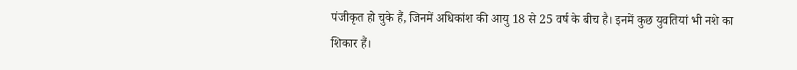पंजीकृत हो चुके हैं, जिनमें अधिकांश की आयु 18 से 25 वर्ष के बीच है। इनमें कुछ युवतियां भी नशे का शिकार हैं।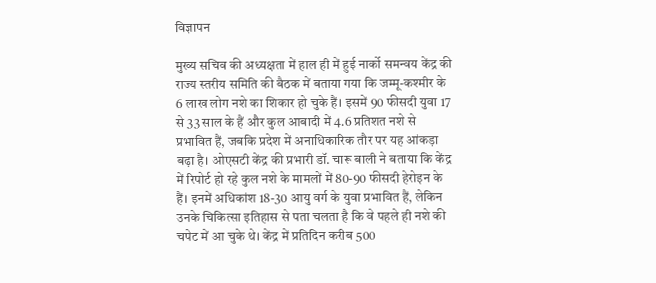विज्ञापन

मुख्य सचिव की अध्यक्षता में हाल ही में हुई नार्को समन्वय केंद्र की राज्य स्तरीय समिति की बैठक में बताया गया कि जम्मू-कश्मीर के 6 लाख लोग नशे का शिकार हो चुके हैं। इसमें 90 फीसदी युवा 17 से 33 साल के हैं और कुल आबादी में 4.6 प्रतिशत नशे से प्रभावित हैं, जबकि प्रदेश में अनाधिकारिक तौर पर यह आंकड़ा बढ़ा है। ओएसटी केंद्र की प्रभारी डॉ. चारू बाली ने बताया कि केंद्र में रिपोर्ट हो रहे कुल नशे के मामलों में 80-90 फीसदी हेरोइन के हैं। इनमें अधिकांश 18-30 आयु वर्ग के युवा प्रभावित हैं, लेकिन उनके चिकित्सा इतिहास से पता चलता है कि वे पहले ही नशे की चपेट में आ चुके थे। केंद्र में प्रतिदिन करीब 500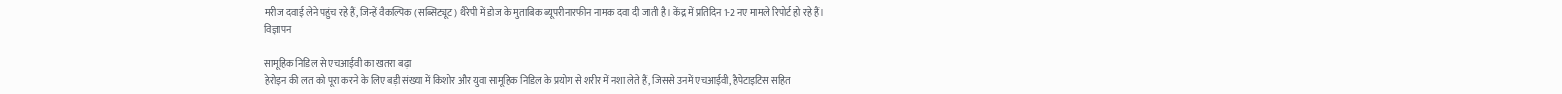मरीज दवाई लेने पहुंच रहे हैं, जिन्हें वैकल्पिक (सब्सिट्यूट) थैरेपी में डोज के मुताबिक ब्यूपरीनारफीन नामक दवा दी जाती है। केंद्र में प्रतिदिन 1-2 नए मामले रिपोर्ट हो रहे हैं।
विज्ञापन

सामूहिक निडिल से एचआईवी का खतरा बढ़ा
हेरोइन की लत को पूरा करने के लिए बड़ी संख्या में किशोर और युवा सामूहिक निडिल के प्रयोग से शरीर में नशा लेते हैं, जिससे उनमें एचआईवी, हैपेटाइटिस सहित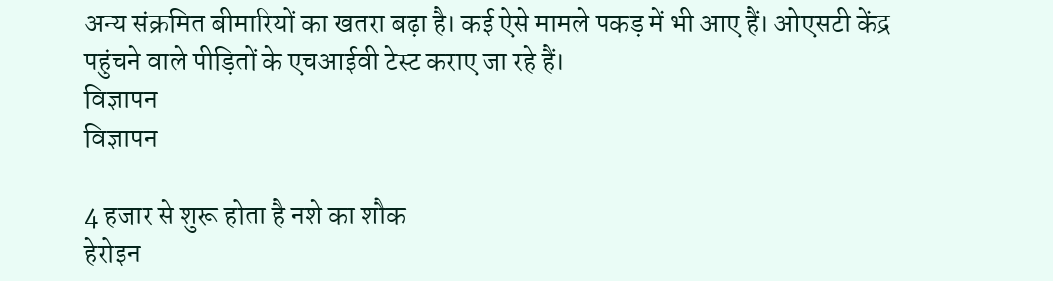अन्य संक्रमित बीमारियों का खतरा बढ़ा है। कई ऐसे मामले पकड़ में भी आए हैं। ओएसटी केंद्र पहुंचने वाले पीड़ितों के एचआईवी टेस्ट कराए जा रहे हैं।
विज्ञापन
विज्ञापन

4 हजार से शुरू होता है नशे का शौक
हेरोइन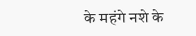के महंगे नशे के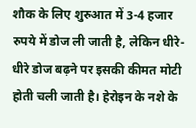शौक के लिए शुरुआत में 3-4 हजार रुपये में डोज ली जाती है, लेकिन धीरे-धीरे डोज बढ़ने पर इसकी कीमत मोटी होती चली जाती है। हेरोइन के नशे के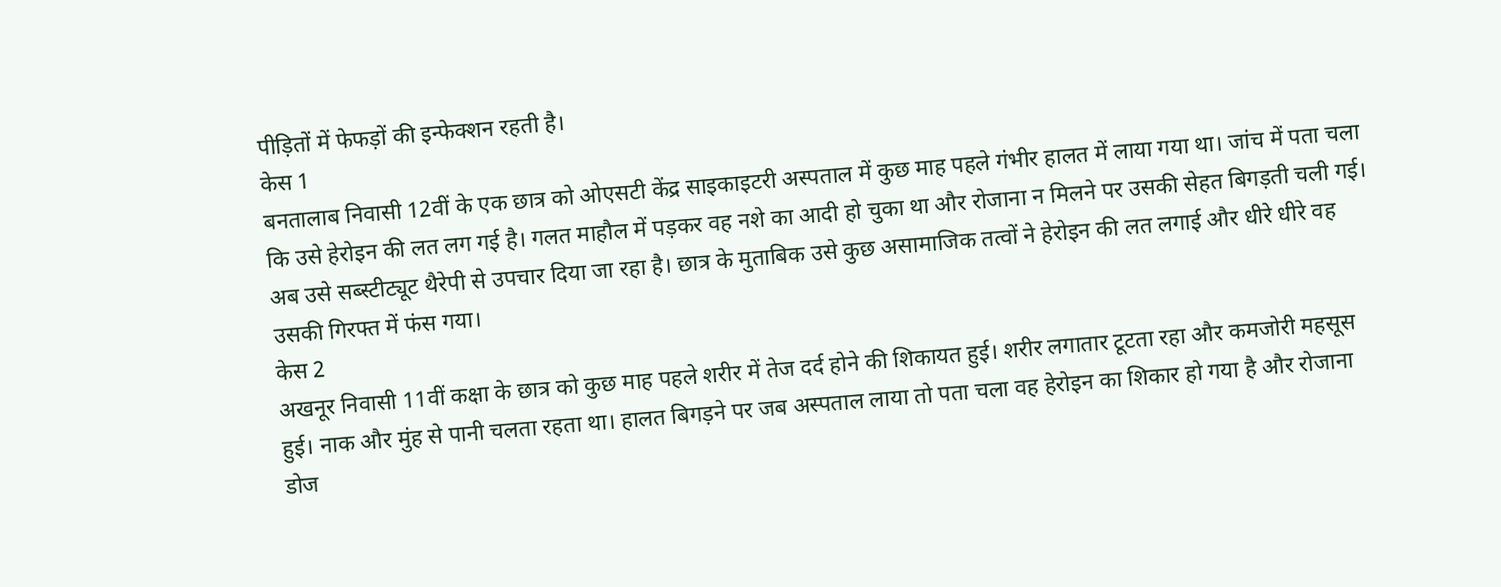पीड़ितों में फेफड़ों की इन्फेक्शन रहती है।
केस 1
बनतालाब निवासी 12वीं के एक छात्र को ओएसटी केंद्र साइकाइटरी अस्पताल में कुछ माह पहले गंभीर हालत में लाया गया था। जांच में पता चला कि उसे हेरोइन की लत लग गई है। गलत माहौल में पड़कर वह नशे का आदी हो चुका था और रोजाना न मिलने पर उसकी सेहत बिगड़ती चली गई। अब उसे सब्स्टीट्यूट थैरेपी से उपचार दिया जा रहा है। छात्र के मुताबिक उसे कुछ असामाजिक तत्वों ने हेरोइन की लत लगाई और धीरे धीरे वह उसकी गिरफ्त में फंस गया।
केस 2
अखनूर निवासी 11वीं कक्षा के छात्र को कुछ माह पहले शरीर में तेज दर्द होने की शिकायत हुई। शरीर लगातार टूटता रहा और कमजोरी महसूस हुई। नाक और मुंह से पानी चलता रहता था। हालत बिगड़ने पर जब अस्पताल लाया तो पता चला वह हेरोइन का शिकार हो गया है और रोजाना डोज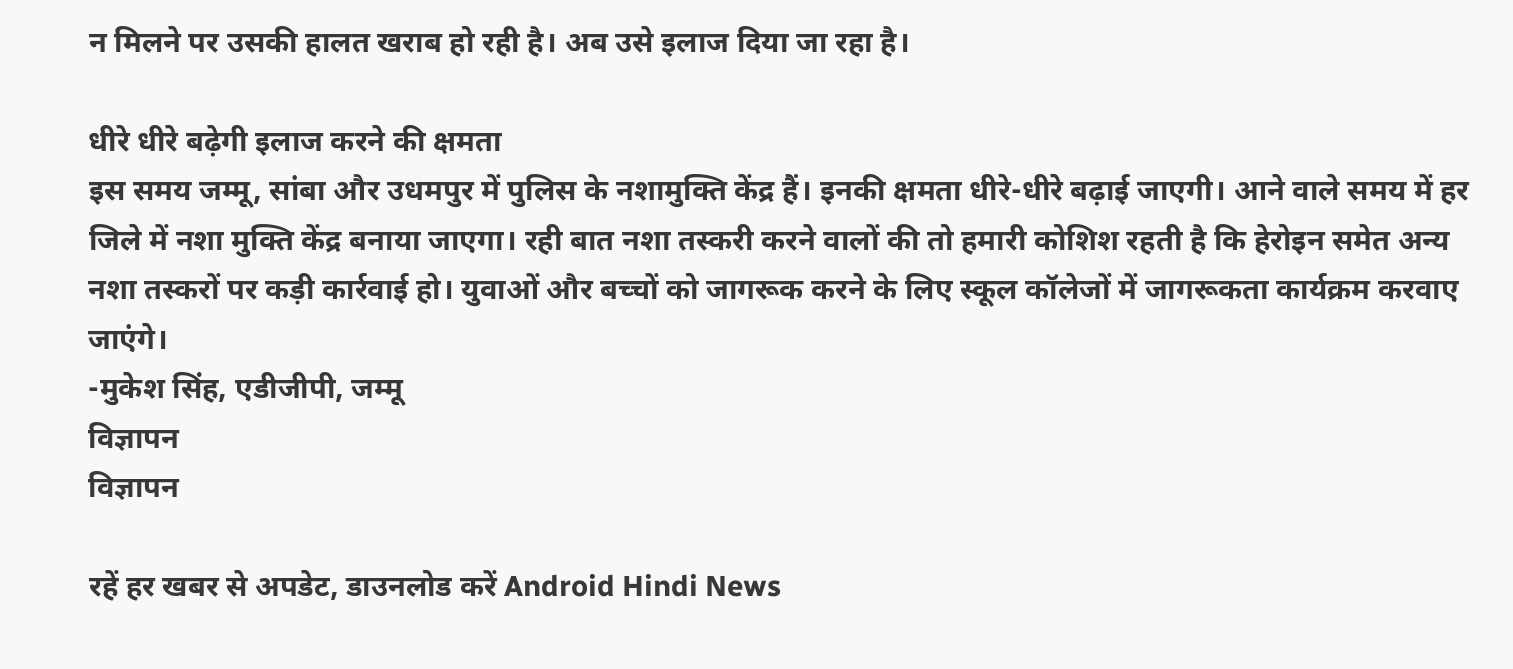न मिलने पर उसकी हालत खराब हो रही है। अब उसे इलाज दिया जा रहा है।

धीरे धीरे बढ़ेगी इलाज करने की क्षमता
इस समय जम्मू, सांबा और उधमपुर में पुलिस के नशामुक्ति केंद्र हैं। इनकी क्षमता धीरे-धीरे बढ़ाई जाएगी। आने वाले समय में हर जिले में नशा मुक्ति केंद्र बनाया जाएगा। रही बात नशा तस्करी करने वालों की तो हमारी कोशिश रहती है कि हेरोइन समेत अन्य नशा तस्करों पर कड़ी कार्रवाई हो। युवाओं और बच्चों को जागरूक करने के लिए स्कूल कॉलेजों में जागरूकता कार्यक्रम करवाए जाएंगे।
-मुकेश सिंह, एडीजीपी, जम्मू
विज्ञापन
विज्ञापन

रहें हर खबर से अपडेट, डाउनलोड करें Android Hindi News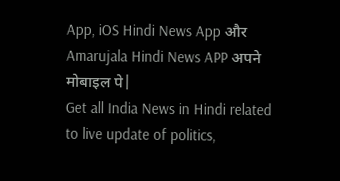App, iOS Hindi News App और Amarujala Hindi News APP अपने मोबाइल पे|
Get all India News in Hindi related to live update of politics,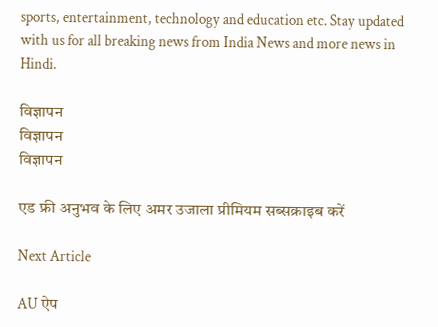sports, entertainment, technology and education etc. Stay updated with us for all breaking news from India News and more news in Hindi.

विज्ञापन
विज्ञापन
विज्ञापन

एड फ्री अनुभव के लिए अमर उजाला प्रीमियम सब्सक्राइब करें

Next Article

AU ऐप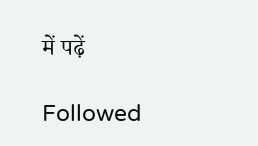में पढ़ें

Followed